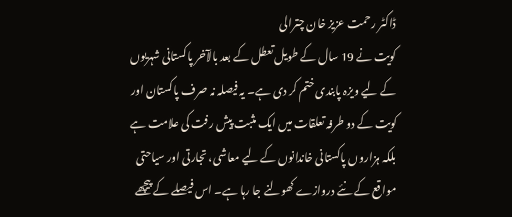ڈاکٹر رحمت عزیز خان چترالی
کویت نے 19 سال کے طویل تعطل کے بعد بالآخر پاکستانی شہریوں کے لیے ویزہ پابندی ختم کر دی ہے۔ یہ فیصلہ نہ صرف پاکستان اور کویت کے دو طرفہ تعلقات میں ایک مثبت پیش رفت کی علامت ہے بلکہ ہزاروں پاکستانی خاندانوں کے لیے معاشی، تجارتی اور سیاحتی مواقع کے نئے دروازے کھولنے جا رہا ہے۔ اس فیصلے کے پیچھے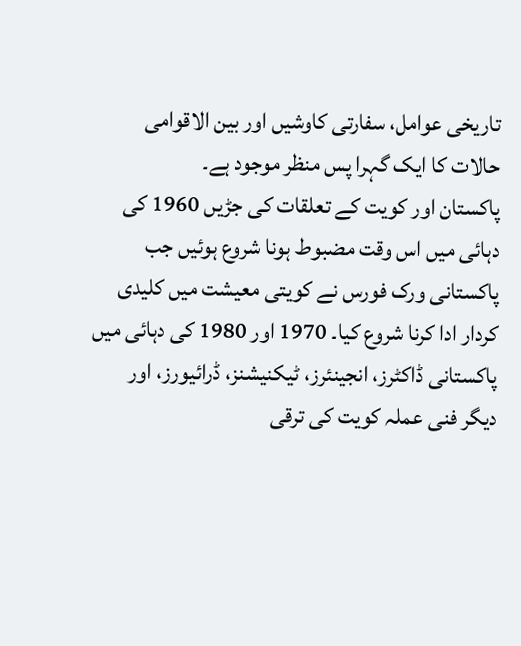تاریخی عوامل، سفارتی کاوشیں اور بین الاقوامی حالات کا ایک گہرا پس منظر موجود ہے۔
پاکستان اور کویت کے تعلقات کی جڑیں 1960 کی دہائی میں اس وقت مضبوط ہونا شروع ہوئیں جب پاکستانی ورک فورس نے کویتی معیشت میں کلیدی کردار ادا کرنا شروع کیا۔ 1970 اور 1980 کی دہائی میں پاکستانی ڈاکٹرز، انجینئرز، ٹیکنیشنز، ڈرائیورز، اور دیگر فنی عملہ کویت کی ترقی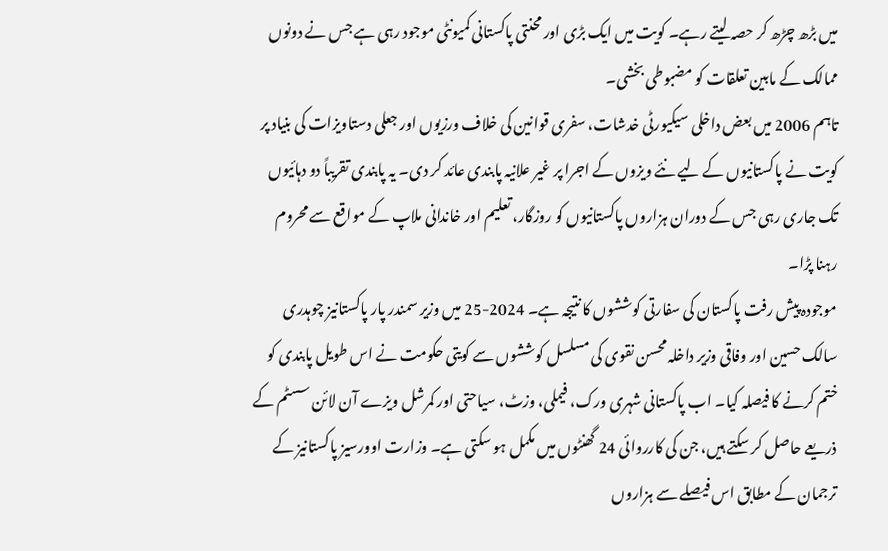میں بڑھ چڑھ کر حصہ لیتے رہے۔ کویت میں ایک بڑی اور محنتی پاکستانی کمیونٹی موجود رہی ہے جس نے دونوں ممالک کے مابین تعلقات کو مضبوطی بخشی۔
تاہم 2006 میں بعض داخلی سیکیورٹی خدشات، سفری قوانین کی خلاف ورزیوں اور جعلی دستاویزات کی بنیاد پر کویت نے پاکستانیوں کے لیے نئے ویزوں کے اجرا پر غیر علانیہ پابندی عائد کر دی۔ یہ پابندی تقریباً دو دہائیوں تک جاری رہی جس کے دوران ہزاروں پاکستانیوں کو روزگار، تعلیم اور خاندانی ملاپ کے مواقع سے محروم رہنا پڑا۔
موجودہ پیش رفت پاکستان کی سفارتی کوششوں کا نتیجہ ہے۔ 2024-25 میں وزیر سمندر پار پاکستانیز چوہدری سالک حسین اور وفاقی وزیر داخلہ محسن نقوی کی مسلسل کوششوں سے کویتی حکومت نے اس طویل پابندی کو ختم کرنے کا فیصلہ کیا۔ اب پاکستانی شہری ورک، فیملی، وزٹ، سیاحتی اور کمرشل ویزے آن لائن سسٹم کے ذریعے حاصل کر سکتے ہیں، جن کی کارروائی 24 گھنٹوں میں مکمل ہو سکتی ہے۔ وزارت اوورسیز پاکستانیز کے ترجمان کے مطابق اس فیصلے سے ہزاروں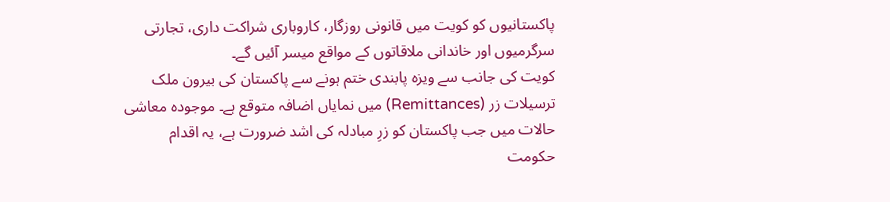پاکستانیوں کو کویت میں قانونی روزگار، کاروباری شراکت داری، تجارتی سرگرمیوں اور خاندانی ملاقاتوں کے مواقع میسر آئیں گے۔
کویت کی جانب سے ویزہ پابندی ختم ہونے سے پاکستان کی بیرون ملک ترسیلات زر (Remittances) میں نمایاں اضافہ متوقع ہے۔ موجودہ معاشی حالات میں جب پاکستان کو زرِ مبادلہ کی اشد ضرورت ہے، یہ اقدام حکومت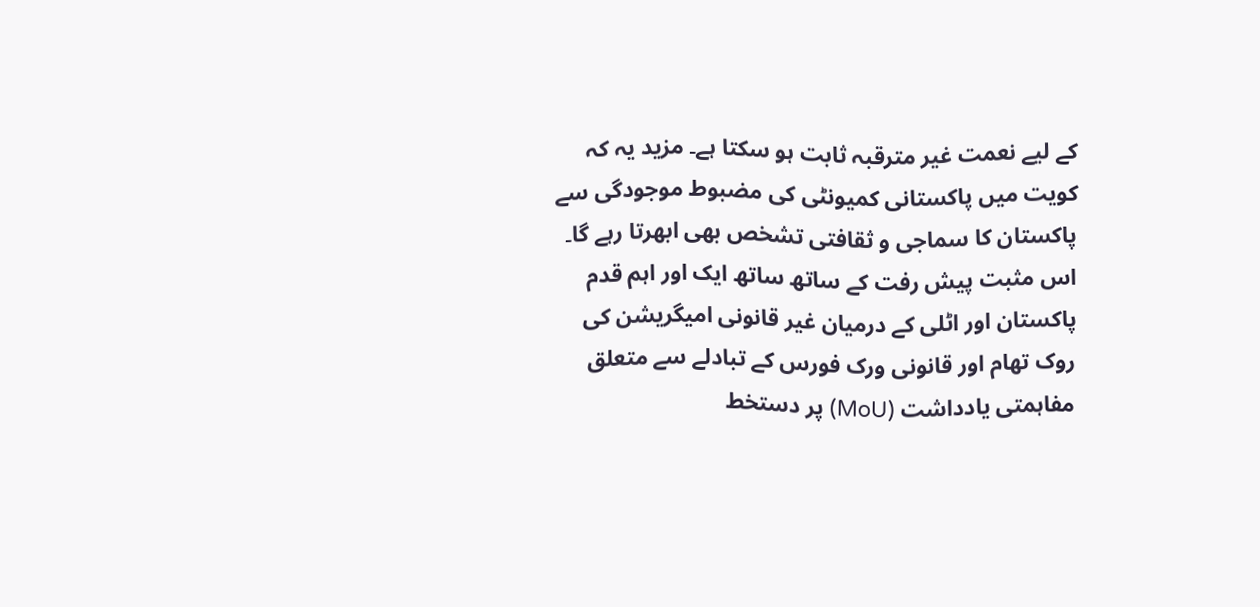کے لیے نعمت غیر مترقبہ ثابت ہو سکتا ہے۔ مزید یہ کہ کویت میں پاکستانی کمیونٹی کی مضبوط موجودگی سے پاکستان کا سماجی و ثقافتی تشخص بھی ابھرتا رہے گا۔
اس مثبت پیش رفت کے ساتھ ساتھ ایک اور اہم قدم پاکستان اور اٹلی کے درمیان غیر قانونی امیگریشن کی روک تھام اور قانونی ورک فورس کے تبادلے سے متعلق مفاہمتی یادداشت (MoU) پر دستخط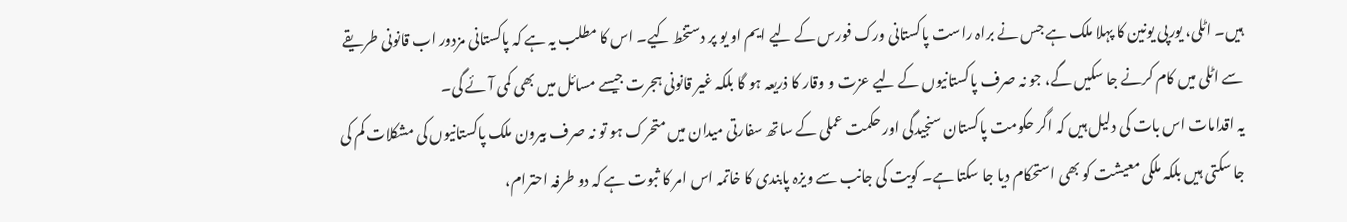ہیں۔ اٹلی، یورپی یونین کا پہلا ملک ہے جس نے براہ راست پاکستانی ورک فورس کے لیے ایم او یو پر دستخط کیے۔ اس کا مطلب یہ ہے کہ پاکستانی مزدور اب قانونی طریقے سے اٹلی میں کام کرنے جا سکیں گے، جو نہ صرف پاکستانیوں کے لیے عزت و وقار کا ذریعہ ہو گا بلکہ غیر قانونی ہجرت جیسے مسائل میں بھی کمی آئے گی۔
یہ اقدامات اس بات کی دلیل ہیں کہ اگر حکومت پاکستان سنجیدگی اور حکمت عملی کے ساتھ سفارتی میدان میں متحرک ہو تو نہ صرف بیرون ملک پاکستانیوں کی مشکلات کم کی جا سکتی ہیں بلکہ ملکی معیشت کو بھی استحکام دیا جا سکتا ہے۔ کویت کی جانب سے ویزہ پابندی کا خاتمہ اس امر کا ثبوت ہے کہ دو طرفہ احترام،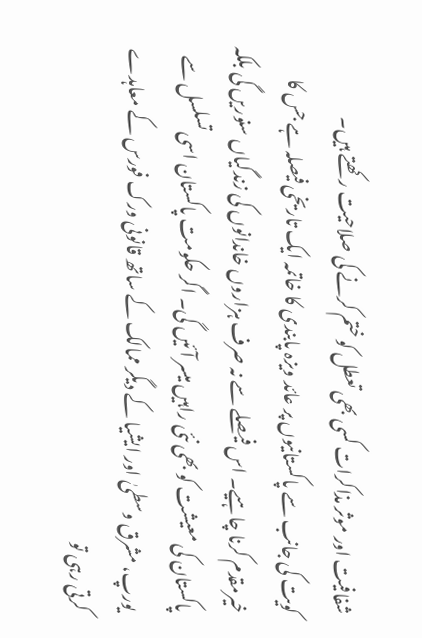شفافیت اور موثر مذاکرات کسی بھی تعطل کو ختم کرنے کی صلاحیت رکھتے ہیں۔
کویت کی جانب سے پاکستانیوں پر عائد ویزہ پابندی کا خاتمہ ایک تاریخی فیصلہ ہے جس کا خیرمقدم کرنا چاہیے۔ اس فیصلے سے نہ صرف ہزاروں خاندانوں کی زندگیاں سنوریں گی بلکہ پاکستان کی معیشت کو بھی نئی راہیں میسر آئیں گی۔ اگر حکومت پاکستان اسی تسلسل سے یورپ، مشرق وسطیٰ اور ایشیا کے دیگر ممالک کے ساتھ قانونی ورک فورس کے معاہدے کرتی رہی تو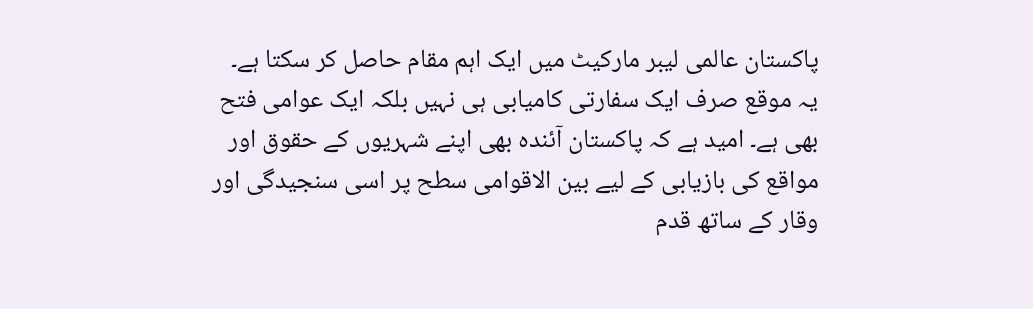پاکستان عالمی لیبر مارکیٹ میں ایک اہم مقام حاصل کر سکتا ہے۔
یہ موقع صرف ایک سفارتی کامیابی ہی نہیں بلکہ ایک عوامی فتح بھی ہے۔ امید ہے کہ پاکستان آئندہ بھی اپنے شہریوں کے حقوق اور مواقع کی بازیابی کے لیے بین الاقوامی سطح پر اسی سنجیدگی اور وقار کے ساتھ قدم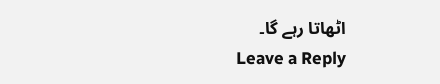اٹھاتا رہے گا۔
Leave a Reply